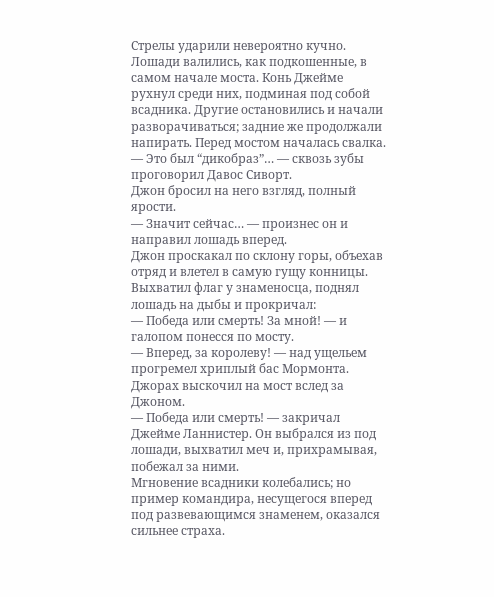Стрелы ударили невероятно кучно. Лошади валились, как подкошенные, в самом начале моста. Конь Джейме рухнул среди них, подминая под собой всадника. Другие остановились и начали разворачиваться; задние же продолжали напирать. Перед мостом началась свалка.
— Это был “дикобраз”… — сквозь зубы проговорил Давос Сиворт.
Джон бросил на него взгляд, полный ярости.
— Значит сейчас… — произнес он и направил лошадь вперед.
Джон проскакал по склону горы, объехав отряд и влетел в самую гущу конницы. Выхватил флаг у знаменосца, поднял лошадь на дыбы и прокричал:
— Победа или смерть! За мной! — и галопом понесся по мосту.
— Вперед, за королеву! — над ущельем прогремел хриплый бас Мормонта.
Джорах выскочил на мост вслед за Джоном.
— Победа или смерть! — закричал Джейме Ланнистер. Он выбрался из под лошади, выхватил меч и, прихрамывая, побежал за ними.
Мгновение всадники колебались; но пример командира, несущегося вперед под развевающимся знаменем, оказался сильнее страха.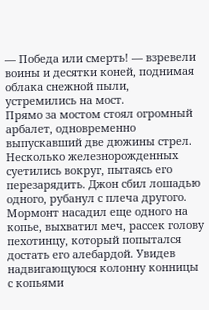— Победа или смерть! — взревели воины и десятки коней, поднимая облака снежной пыли, устремились на мост.
Прямо за мостом стоял огромный арбалет, одновременно выпускавший две дюжины стрел. Несколько железнорожденных суетились вокруг, пытаясь его перезарядить. Джон сбил лошадью одного, рубанул с плеча другого. Мормонт насадил еще одного на копье, выхватил меч, рассек голову пехотинцу, который попытался достать его алебардой. Увидев надвигающуюся колонну конницы с копьями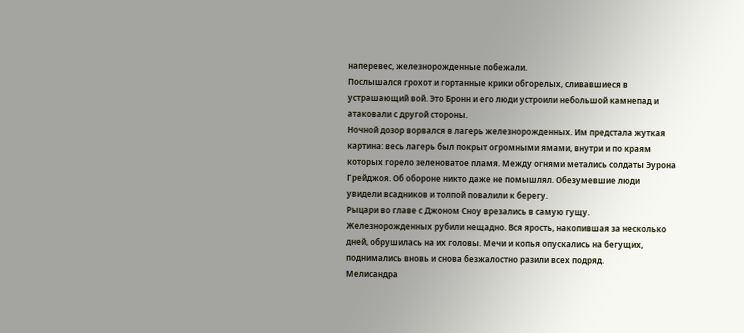наперевес, железнорожденные побежали.
Послышался грохот и гортанные крики обгорелых, сливавшиеся в устрашающий вой. Это Бронн и его люди устроили небольшой камнепад и атаковали с другой стороны.
Ночной дозор ворвался в лагерь железнорожденных. Им предстала жуткая картина: весь лагерь был покрыт огромными ямами, внутри и по краям которых горело зеленоватое пламя. Между огнями метались солдаты Эурона Грейджоя. Об обороне никто даже не помышлял. Обезумевшие люди увидели всадников и толпой повалили к берегу.
Рыцари во главе с Джоном Сноу врезались в самую гущу. Железнорожденных рубили нещадно. Вся ярость, накопившая за несколько дней, обрушилась на их головы. Мечи и копья опускались на бегущих, поднимались вновь и снова безжалостно разили всех подряд.
Мелисандра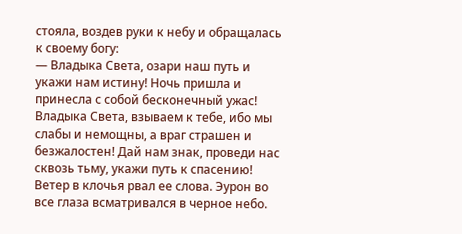стояла, воздев руки к небу и обращалась к своему богу:
— Владыка Света, озари наш путь и укажи нам истину! Ночь пришла и принесла с собой бесконечный ужас! Владыка Света, взываем к тебе, ибо мы слабы и немощны, а враг страшен и безжалостен! Дай нам знак, проведи нас сквозь тьму, укажи путь к спасению!
Ветер в клочья рвал ее слова. Эурон во все глаза всматривался в черное небо.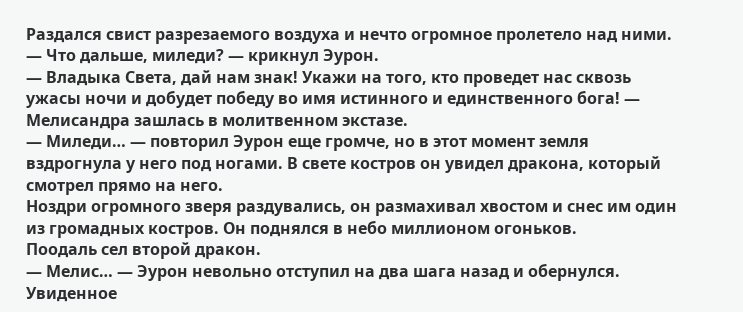Раздался свист разрезаемого воздуха и нечто огромное пролетело над ними.
— Что дальше, миледи? — крикнул Эурон.
— Владыка Света, дай нам знак! Укажи на того, кто проведет нас сквозь ужасы ночи и добудет победу во имя истинного и единственного бога! — Мелисандра зашлась в молитвенном экстазе.
— Миледи… — повторил Эурон еще громче, но в этот момент земля вздрогнула у него под ногами. В свете костров он увидел дракона, который смотрел прямо на него.
Ноздри огромного зверя раздувались, он размахивал хвостом и снес им один из громадных костров. Он поднялся в небо миллионом огоньков.
Поодаль сел второй дракон.
— Мелис… — Эурон невольно отступил на два шага назад и обернулся.
Увиденное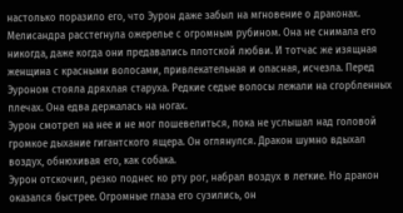настолько поразило его, что Эурон даже забыл на мгновение о драконах. Мелисандра расстегнула ожерелье с огромным рубином. Она не снимала его никогда, даже когда они предавались плотской любви. И тотчас же изящная женщина с красными волосами, привлекательная и опасная, исчезла. Перед Эуроном стояла дряхлая старуха. Редкие седые волосы лежали на сгорбленных плечах. Она едва держалась на ногах.
Эурон смотрел на нее и не мог пошевелиться, пока не услышал над головой громкое дыхание гигантского ящера. Он оглянулся. Дракон шумно вдыхал воздух, обнюхивая его, как собака.
Эурон отскочил, резко поднес ко рту рог, набрал воздух в легкие. Но дракон оказался быстрее. Огромные глаза его сузились, он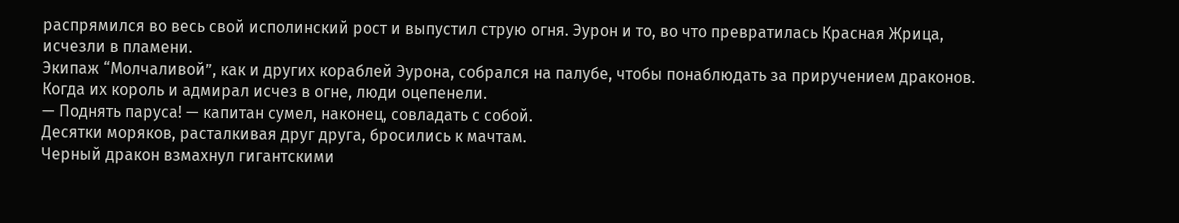распрямился во весь свой исполинский рост и выпустил струю огня. Эурон и то, во что превратилась Красная Жрица, исчезли в пламени.
Экипаж “Молчаливой”, как и других кораблей Эурона, собрался на палубе, чтобы понаблюдать за приручением драконов. Когда их король и адмирал исчез в огне, люди оцепенели.
— Поднять паруса! — капитан сумел, наконец, совладать с собой.
Десятки моряков, расталкивая друг друга, бросились к мачтам.
Черный дракон взмахнул гигантскими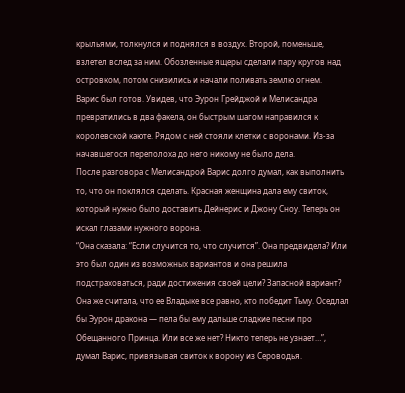крыльями, толкнулся и поднялся в воздух. Второй, поменьше, взлетел вслед за ним. Обозленные ящеры сделали пару кругов над островком, потом снизились и начали поливать землю огнем.
Варис был готов. Увидев, что Эурон Грейджой и Мелисандра превратились в два факела, он быстрым шагом направился к королевской каюте. Рядом с ней стояли клетки с воронами. Из-за начавшегося переполоха до него никому не было дела.
После разговора с Мелисандрой Варис долго думал, как выполнить то, что он поклялся сделать. Красная женщина дала ему свиток, который нужно было доставить Дейнерис и Джону Сноу. Теперь он искал глазами нужного ворона.
“Она сказала: “Если случится то, что случится”. Она предвидела? Или это был один из возможных вариантов и она решила подстраховаться, ради достижения своей цели? Запасной вариант? Она же считала, что ее Владыке все равно, кто победит Тьму. Оседлал бы Эурон дракона — пела бы ему дальше сладкие песни про Обещанного Принца. Или все же нет? Никто теперь не узнает…”, думал Варис, привязывая свиток к ворону из Сероводья.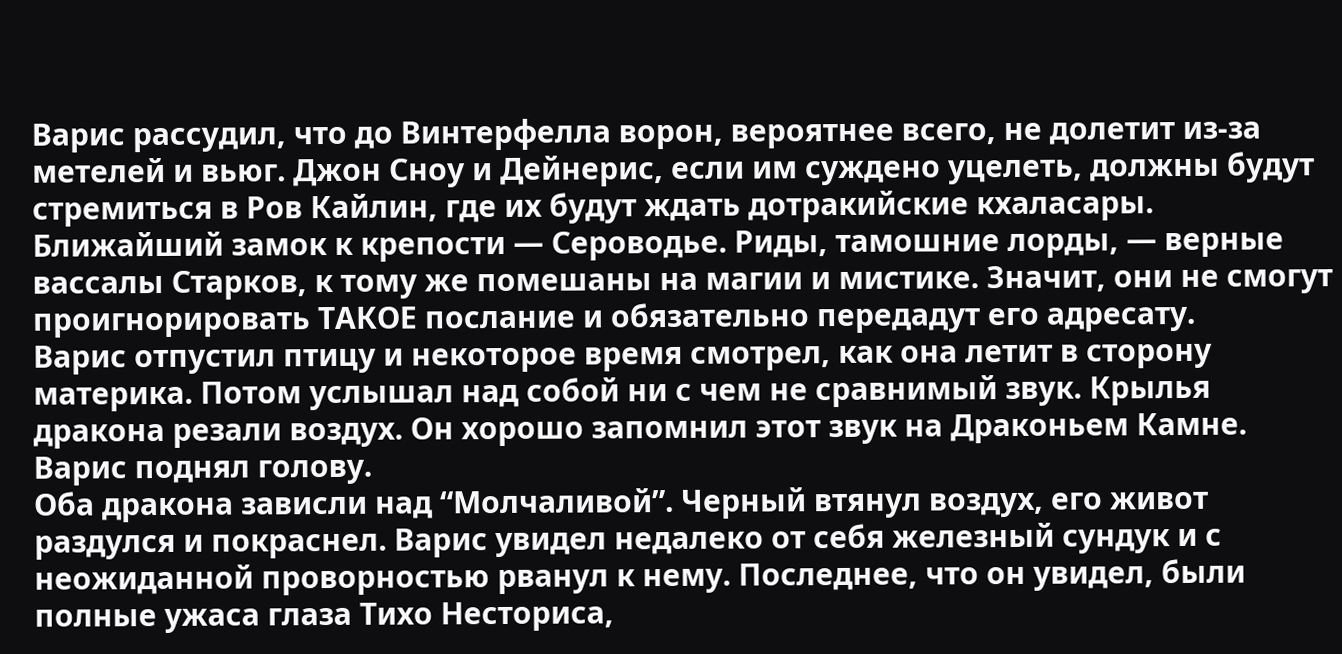Варис рассудил, что до Винтерфелла ворон, вероятнее всего, не долетит из-за метелей и вьюг. Джон Сноу и Дейнерис, если им суждено уцелеть, должны будут стремиться в Ров Кайлин, где их будут ждать дотракийские кхаласары. Ближайший замок к крепости — Сероводье. Риды, тамошние лорды, — верные вассалы Старков, к тому же помешаны на магии и мистике. Значит, они не смогут проигнорировать ТАКОЕ послание и обязательно передадут его адресату.
Варис отпустил птицу и некоторое время смотрел, как она летит в сторону материка. Потом услышал над собой ни с чем не сравнимый звук. Крылья дракона резали воздух. Он хорошо запомнил этот звук на Драконьем Камне. Варис поднял голову.
Оба дракона зависли над “Молчаливой”. Черный втянул воздух, его живот раздулся и покраснел. Варис увидел недалеко от себя железный сундук и с неожиданной проворностью рванул к нему. Последнее, что он увидел, были полные ужаса глаза Тихо Несториса,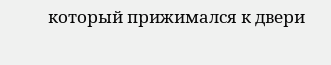который прижимался к двери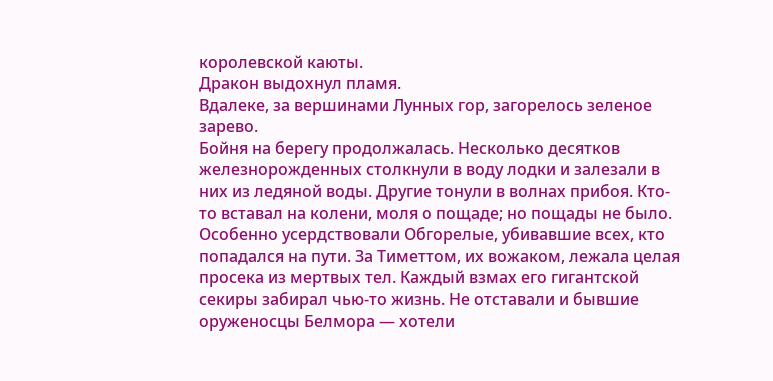королевской каюты.
Дракон выдохнул пламя.
Вдалеке, за вершинами Лунных гор, загорелось зеленое зарево.
Бойня на берегу продолжалась. Несколько десятков железнорожденных столкнули в воду лодки и залезали в них из ледяной воды. Другие тонули в волнах прибоя. Кто-то вставал на колени, моля о пощаде; но пощады не было. Особенно усердствовали Обгорелые, убивавшие всех, кто попадался на пути. За Тиметтом, их вожаком, лежала целая просека из мертвых тел. Каждый взмах его гигантской секиры забирал чью-то жизнь. Не отставали и бывшие оруженосцы Белмора — хотели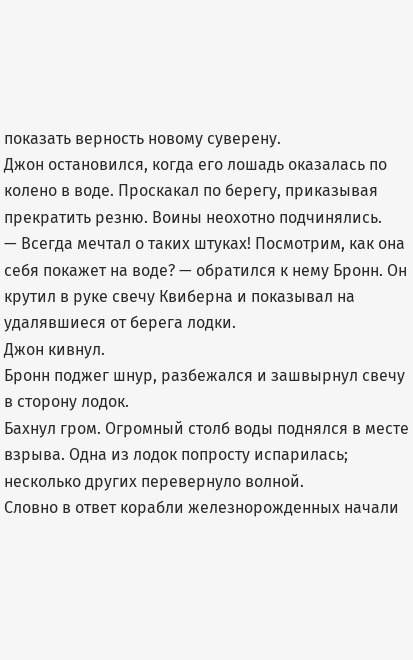показать верность новому суверену.
Джон остановился, когда его лошадь оказалась по колено в воде. Проскакал по берегу, приказывая прекратить резню. Воины неохотно подчинялись.
— Всегда мечтал о таких штуках! Посмотрим, как она себя покажет на воде? — обратился к нему Бронн. Он крутил в руке свечу Квиберна и показывал на удалявшиеся от берега лодки.
Джон кивнул.
Бронн поджег шнур, разбежался и зашвырнул свечу в сторону лодок.
Бахнул гром. Огромный столб воды поднялся в месте взрыва. Одна из лодок попросту испарилась; несколько других перевернуло волной.
Словно в ответ корабли железнорожденных начали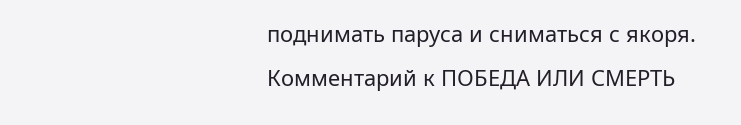поднимать паруса и сниматься с якоря.
Комментарий к ПОБЕДА ИЛИ СМЕРТЬ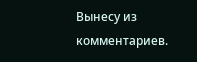Вынесу из комментариев.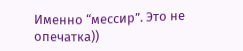Именно “мессир”. Это не опечатка))